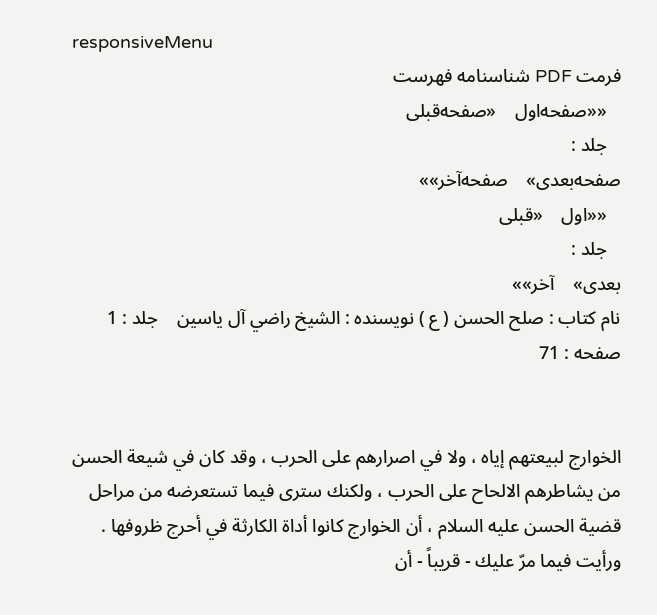responsiveMenu
فرمت PDF شناسنامه فهرست
   ««صفحه‌اول    «صفحه‌قبلی
   جلد :
صفحه‌بعدی»    صفحه‌آخر»»
   ««اول    «قبلی
   جلد :
بعدی»    آخر»»
نام کتاب : صلح الحسن ( ع ) نویسنده : الشيخ راضي آل ياسين    جلد : 1  صفحه : 71


الخوارج لبيعتهم إياه ، ولا في اصرارهم على الحرب ، وقد كان في شيعة الحسن من يشاطرهم الالحاح على الحرب ، ولكنك سترى فيما تستعرضه من مراحل قضية الحسن عليه السلام ، أن الخوارج كانوا أداة الكارثة في أحرج ظروفها . ورأيت فيما مرّ عليك - قريباً - أن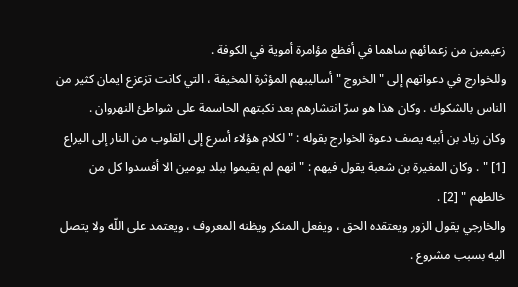زعيمين من زعمائهم ساهما في أفظع مؤامرة أموية في الكوفة .
وللخوارج في دعواتهم إلى " الخروج " أساليبهم المؤثرة المخيفة ، التي كانت تزعزع ايمان كثير من الناس بالشكوك . وكان هذا هو سرّ انتشارهم بعد نكبتهم الحاسمة على شواطئ النهروان .
وكان زياد بن أبيه يصف دعوة الخوارج بقوله : " لكلام هؤلاء أسرع إلى القلوب من النار إلى اليراع [1] " . وكان المغيرة بن شعبة يقول فيهم : " انهم لم يقيموا ببلد يومين الا أفسدوا كل من خالطهم " [2] .
والخارجي يقول الزور ويعتقده الحق ، ويفعل المنكر ويظنه المعروف ، ويعتمد على اللّه ولا يتصل اليه بسبب مشروع .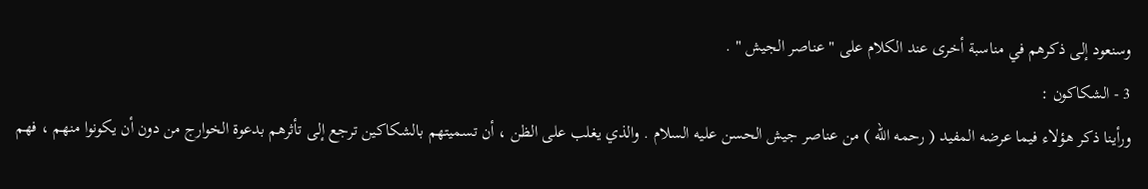وسنعود إلى ذكرهم في مناسبة أخرى عند الكلام على " عناصر الجيش " .
3 - الشكاكون :
ورأينا ذكر هؤلاء فيما عرضه المفيد ( رحمه اللّه ) من عناصر جيش الحسن عليه السلام . والذي يغلب على الظن ، أن تسميتهم بالشكاكين ترجع إلى تأثرهم بدعوة الخوارج من دون أن يكونوا منهم ، فهم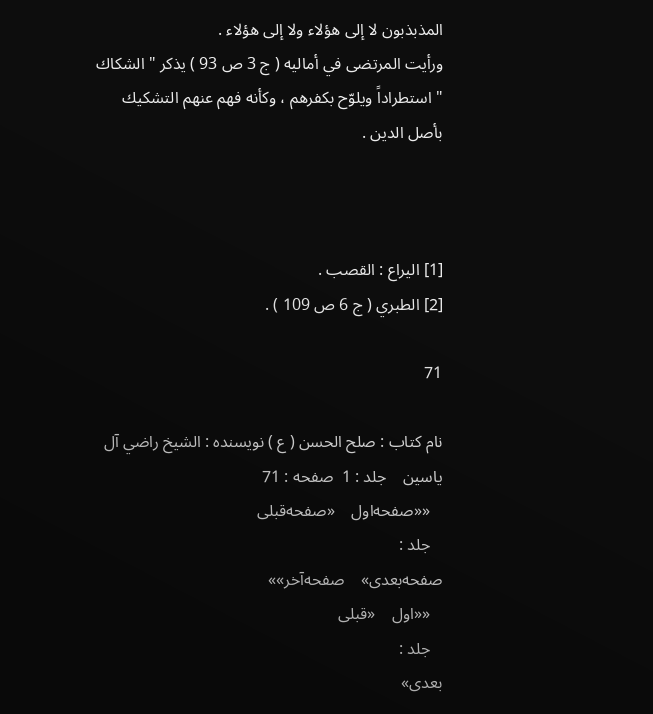المذبذبون لا إلى هؤلاء ولا إلى هؤلاء .
ورأيت المرتضى في أماليه ( ج 3 ص 93 ) يذكر " الشكاك " استطراداً ويلوّح بكفرهم ، وكأنه فهم عنهم التشكيك بأصل الدين .



[1] اليراع : القصب .
[2] الطبري ( ج 6 ص 109 ) .

71

نام کتاب : صلح الحسن ( ع ) نویسنده : الشيخ راضي آل ياسين    جلد : 1  صفحه : 71
   ««صفحه‌اول    «صفحه‌قبلی
   جلد :
صفحه‌بعدی»    صفحه‌آخر»»
   ««اول    «قبلی
   جلد :
بعدی»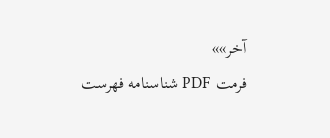آخر»»
فرمت PDF شناسنامه فهرست